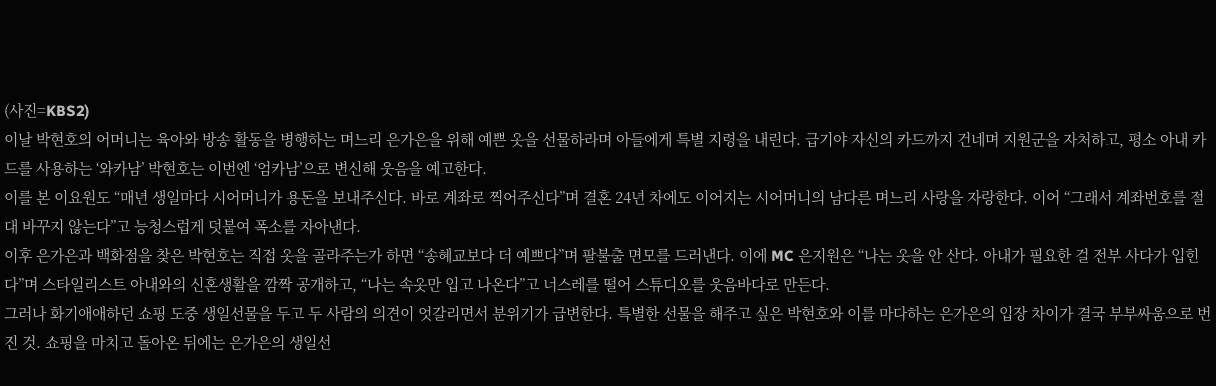(사진=KBS2)
이날 박현호의 어머니는 육아와 방송 활동을 병행하는 며느리 은가은을 위해 예쁜 옷을 선물하라며 아들에게 특별 지령을 내린다. 급기야 자신의 카드까지 건네며 지원군을 자처하고, 평소 아내 카드를 사용하는 ‘와카남’ 박현호는 이번엔 ‘엄카남’으로 변신해 웃음을 예고한다.
이를 본 이요원도 “매년 생일마다 시어머니가 용돈을 보내주신다. 바로 계좌로 찍어주신다”며 결혼 24년 차에도 이어지는 시어머니의 남다른 며느리 사랑을 자랑한다. 이어 “그래서 계좌번호를 절대 바꾸지 않는다”고 능청스럽게 덧붙여 폭소를 자아낸다.
이후 은가은과 백화점을 찾은 박현호는 직접 옷을 골라주는가 하면 “송혜교보다 더 예쁘다”며 팔불출 면모를 드러낸다. 이에 MC 은지원은 “나는 옷을 안 산다. 아내가 필요한 걸 전부 사다가 입힌다”며 스타일리스트 아내와의 신혼생활을 깜짝 공개하고, “나는 속옷만 입고 나온다”고 너스레를 떨어 스튜디오를 웃음바다로 만든다.
그러나 화기애애하던 쇼핑 도중 생일선물을 두고 두 사람의 의견이 엇갈리면서 분위기가 급변한다. 특별한 선물을 해주고 싶은 박현호와 이를 마다하는 은가은의 입장 차이가 결국 부부싸움으로 번진 것. 쇼핑을 마치고 돌아온 뒤에는 은가은의 생일선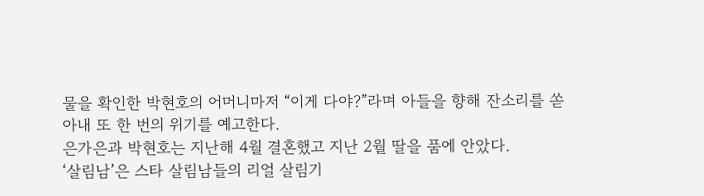물을 확인한 박현호의 어머니마저 “이게 다야?”라며 아들을 향해 잔소리를 쏟아내 또 한 번의 위기를 예고한다.
은가은과 박현호는 지난해 4월 결혼했고 지난 2월 딸을 품에 안았다.
‘살림남’은 스타 살림남들의 리얼 살림기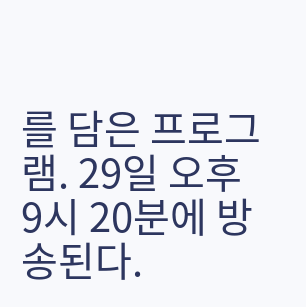를 담은 프로그램. 29일 오후 9시 20분에 방송된다.